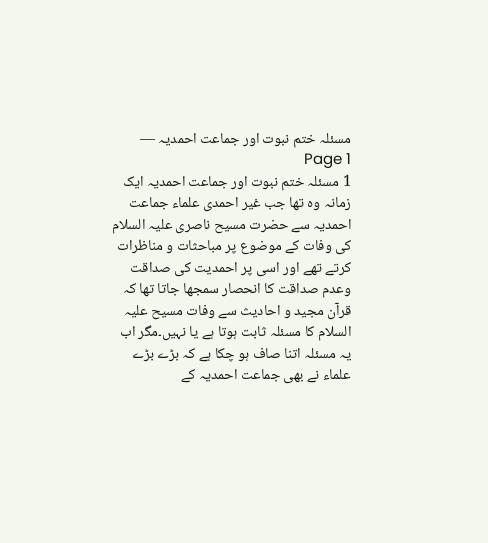مسئلہ ختم نبوت اور جماعت احمدیہ — Page 1
1 مسئلہ ختم نبوت اور جماعت احمدیہ ایک زمانہ وہ تھا جب غیر احمدی علماء جماعت احمدیہ سے حضرت مسیح ناصری علیہ السلام کی وفات کے موضوع پر مباحثات و مناظرات کرتے تھے اور اسی پر احمدیت کی صداقت وعدم صداقت کا انحصار سمجھا جاتا تھا کہ قرآن مجید و احادیث سے وفات مسیح علیہ السلام کا مسئلہ ثابت ہوتا ہے یا نہیں۔مگر اب یہ مسئلہ اتنا صاف ہو چکا ہے کہ بڑے بڑے علماء نے بھی جماعت احمدیہ کے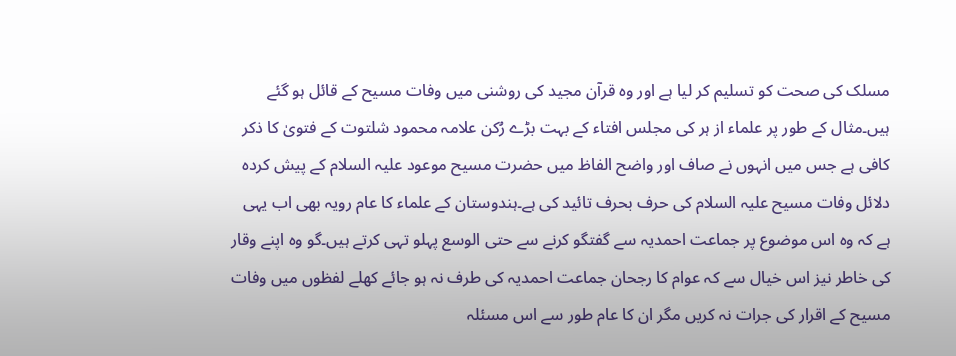مسلک کی صحت کو تسلیم کر لیا ہے اور وہ قرآن مجید کی روشنی میں وفات مسیح کے قائل ہو گئے ہیں۔مثال کے طور پر علماء از ہر کی مجلس افتاء کے بہت بڑے رُکن علامہ محمود شلتوت کے فتویٰ کا ذکر کافی ہے جس میں انہوں نے صاف اور واضح الفاظ میں حضرت مسیح موعود علیہ السلام کے پیش کردہ دلائل وفات مسیح علیہ السلام کی حرف بحرف تائید کی ہے۔ہندوستان کے علماء کا عام رویہ بھی اب یہی ہے کہ وہ اس موضوع پر جماعت احمدیہ سے گفتگو کرنے سے حتی الوسع پہلو تہی کرتے ہیں۔گو وہ اپنے وقار کی خاطر نیز اس خیال سے کہ عوام کا رجحان جماعت احمدیہ کی طرف نہ ہو جائے کھلے لفظوں میں وفات مسیح کے اقرار کی جرات نہ کریں مگر ان کا عام طور سے اس مسئلہ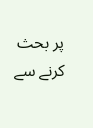پر بحث کرنے سے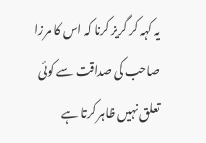یہ کہہ کر گریز کرنا کہ اس کا مرزا صاحب کی صداقت سے کوئی تعلق نہیں ظاہر کرتا ہے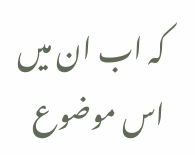کہ اب ان میں اس موضوع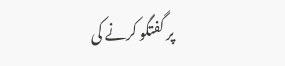پر گفتگو کرنے کی